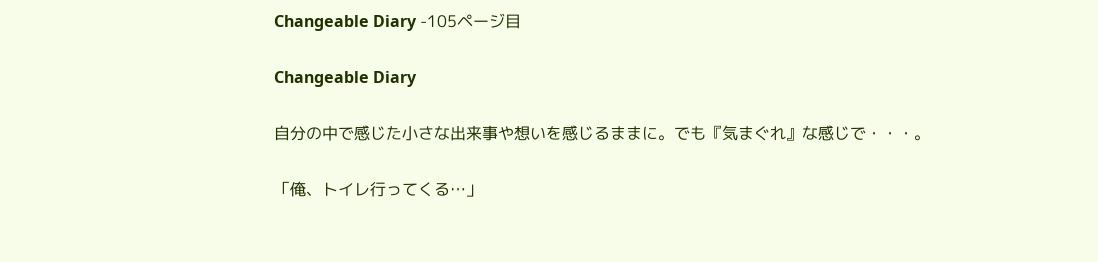Changeable Diary -105ページ目

Changeable Diary

自分の中で感じた小さな出来事や想いを感じるままに。でも『気まぐれ』な感じで・・・。

「俺、トイレ行ってくる…」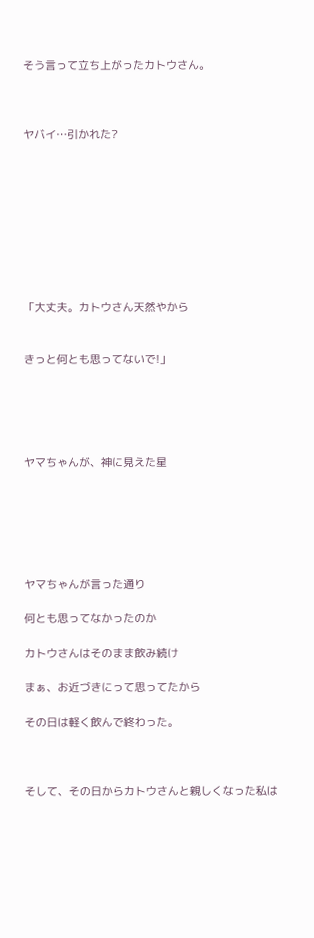そう言って立ち上がったカトウさん。



ヤバイ…引かれた?









「大丈夫。カトウさん天然やから


きっと何とも思ってないで!」





ヤマちゃんが、神に見えた星






ヤマちゃんが言った通り

何とも思ってなかったのか

カトウさんはそのまま飲み続け

まぁ、お近づきにって思ってたから

その日は軽く飲んで終わった。



そして、その日からカトウさんと親しくなった私は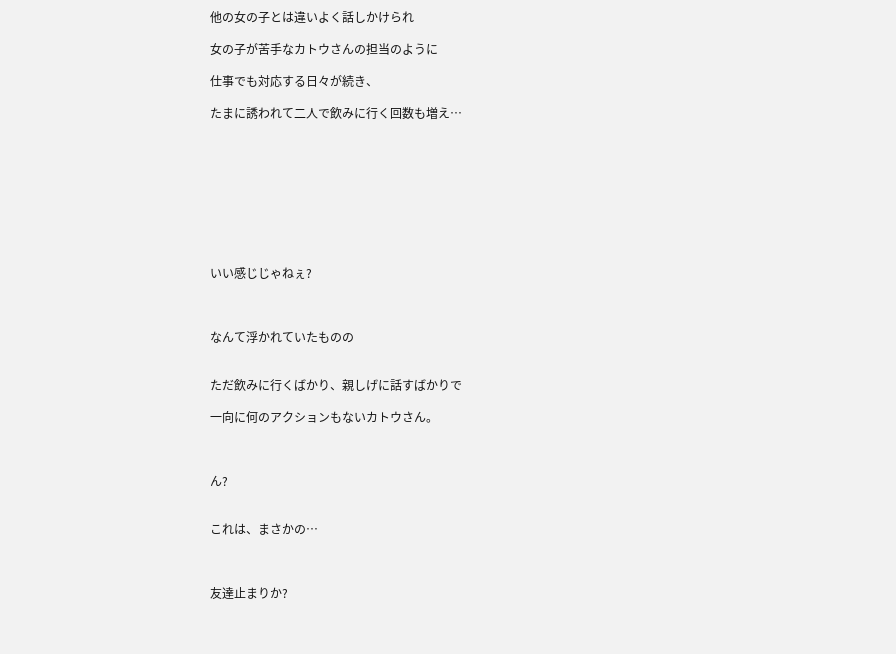他の女の子とは違いよく話しかけられ

女の子が苦手なカトウさんの担当のように

仕事でも対応する日々が続き、

たまに誘われて二人で飲みに行く回数も増え…









いい感じじゃねぇ?



なんて浮かれていたものの


ただ飲みに行くばかり、親しげに話すばかりで

一向に何のアクションもないカトウさん。



ん?


これは、まさかの…



友達止まりか?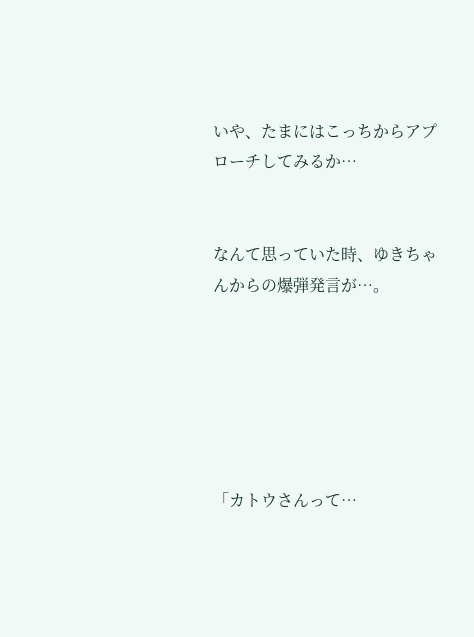いや、たまにはこっちからアプローチしてみるか…


なんて思っていた時、ゆきちゃんからの爆弾発言が…。






「カトウさんって…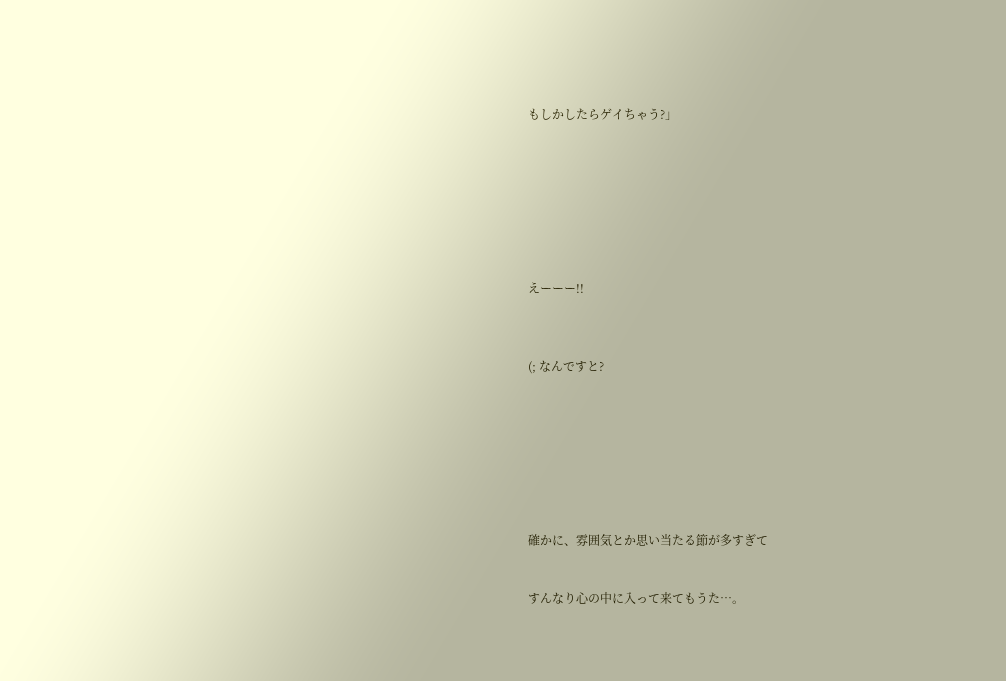もしかしたらゲイちゃう?」








えーーー!!



(; なんですと?








確かに、雰囲気とか思い当たる節が多すぎて


すんなり心の中に入って来てもうた…。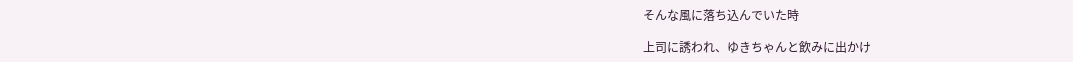そんな風に落ち込んでいた時

上司に誘われ、ゆきちゃんと飲みに出かけ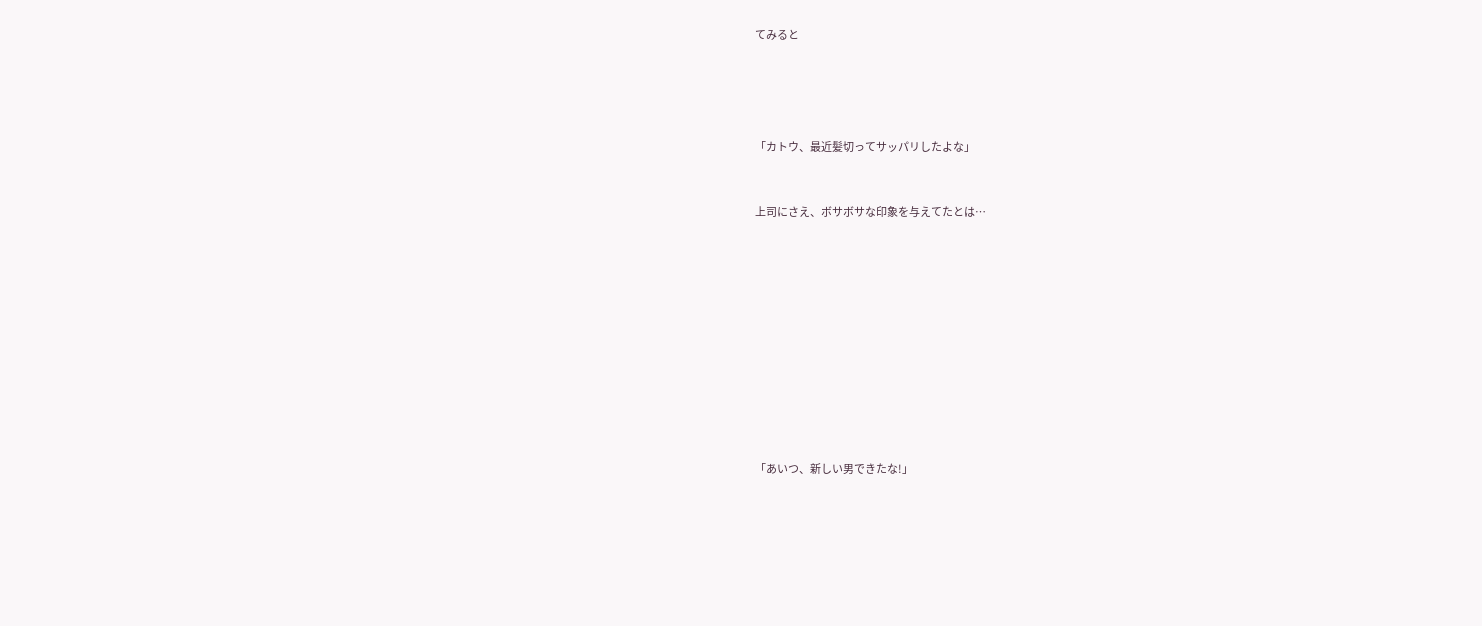てみると






「カトウ、最近髪切ってサッパリしたよな」



上司にさえ、ボサボサな印象を与えてたとは…















「あいつ、新しい男できたな!」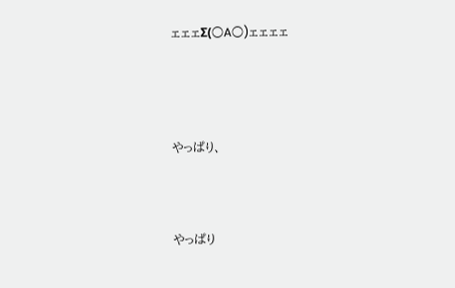ェェェΣ(○A○)ェェェェ




やっぱり、



やっぱり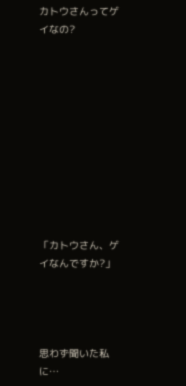カトウさんってゲイなの?











「カトウさん、ゲイなんですか?」




思わず聞いた私に…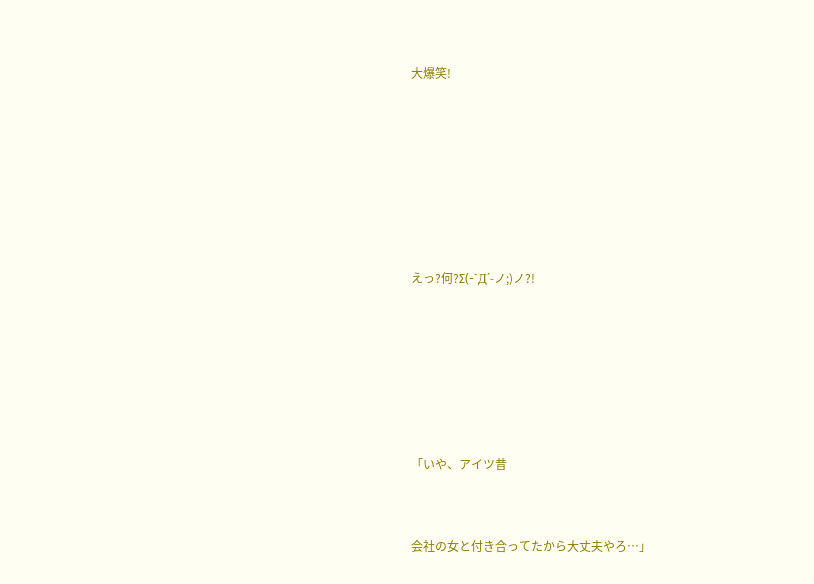大爆笑!









えっ?何?Σ(-`Д´-ノ;)ノ?!








「いや、アイツ昔



会社の女と付き合ってたから大丈夫やろ…」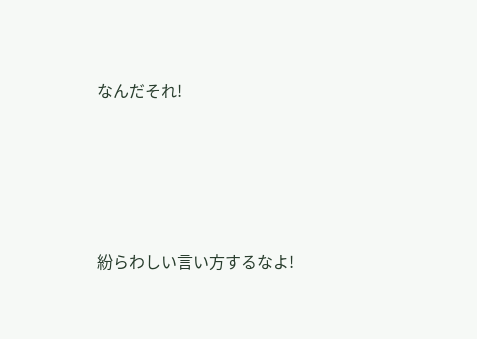なんだそれ!





紛らわしい言い方するなよ!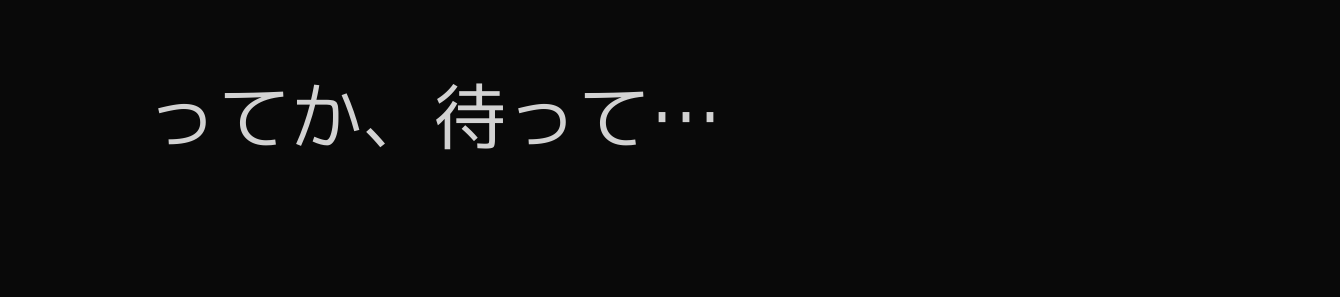ってか、待って…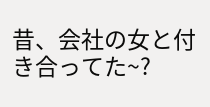昔、会社の女と付き合ってた~?